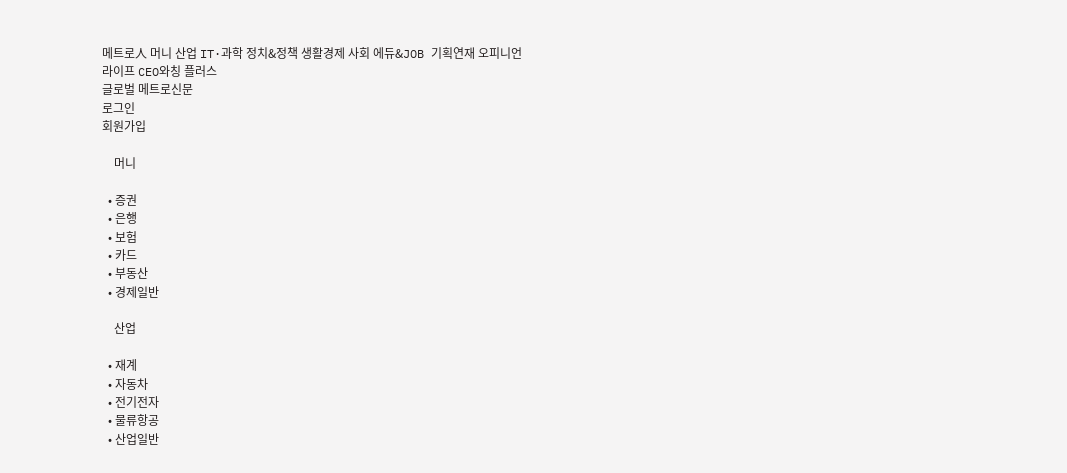메트로人 머니 산업 IT·과학 정치&정책 생활경제 사회 에듀&JOB 기획연재 오피니언 라이프 CEO와칭 플러스
글로벌 메트로신문
로그인
회원가입

    머니

  • 증권
  • 은행
  • 보험
  • 카드
  • 부동산
  • 경제일반

    산업

  • 재계
  • 자동차
  • 전기전자
  • 물류항공
  • 산업일반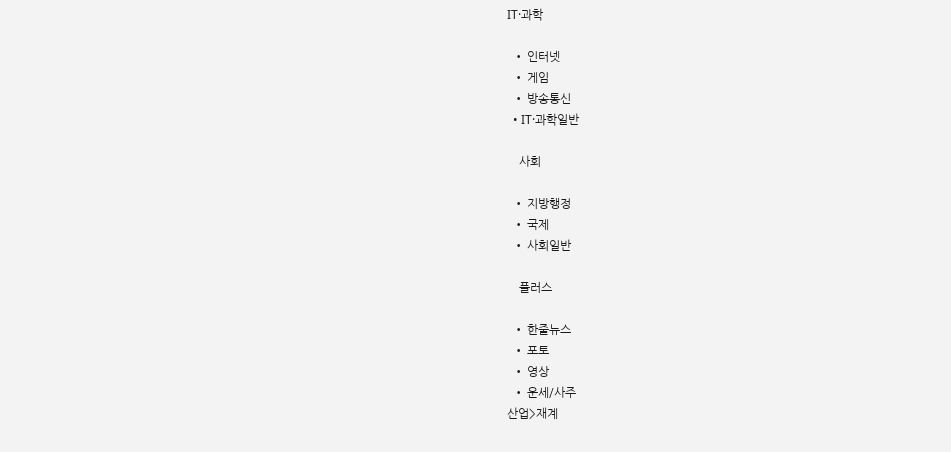IT·과학

  • 인터넷
  • 게임
  • 방송통신
  • IT·과학일반

    사회

  • 지방행정
  • 국제
  • 사회일반

    플러스

  • 한줄뉴스
  • 포토
  • 영상
  • 운세/사주
산업>재계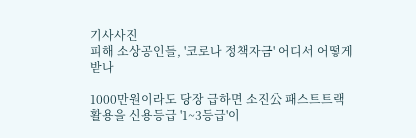기사사진
피해 소상공인들, '코로나 정책자금' 어디서 어떻게 받나

1000만원이라도 당장 급하면 소진公 패스트트랙 활용을 신용등급 '1~3등급'이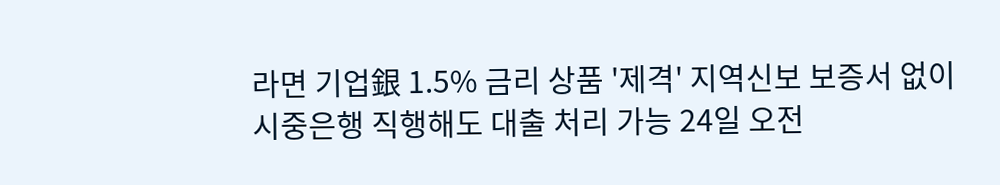라면 기업銀 1.5% 금리 상품 '제격' 지역신보 보증서 없이 시중은행 직행해도 대출 처리 가능 24일 오전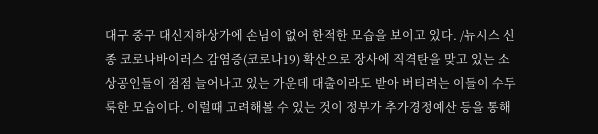대구 중구 대신지하상가에 손님이 없어 한적한 모습을 보이고 있다. /뉴시스 신종 코로나바이러스 감염증(코로나19) 확산으로 장사에 직격탄을 맞고 있는 소상공인들이 점점 늘어나고 있는 가운데 대출이라도 받아 버티려는 이들이 수두룩한 모습이다. 이럴때 고려해볼 수 있는 것이 정부가 추가경정예산 등을 통해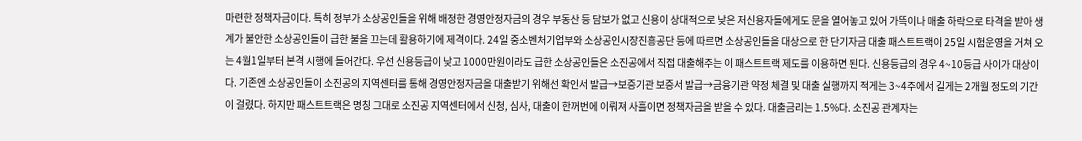마련한 정책자금이다. 특히 정부가 소상공인들을 위해 배정한 경영안정자금의 경우 부동산 등 담보가 없고 신용이 상대적으로 낮은 저신용자들에게도 문을 열어놓고 있어 가뜩이나 매출 하락으로 타격을 받아 생계가 불안한 소상공인들이 급한 불을 끄는데 활용하기에 제격이다. 24일 중소벤처기업부와 소상공인시장진흥공단 등에 따르면 소상공인들을 대상으로 한 단기자금 대출 패스트트랙이 25일 시험운영을 거쳐 오는 4월1일부터 본격 시행에 들어간다. 우선 신용등급이 낮고 1000만원이라도 급한 소상공인들은 소진공에서 직접 대출해주는 이 패스트트랙 제도를 이용하면 된다. 신용등급의 경우 4~10등급 사이가 대상이다. 기존엔 소상공인들이 소진공의 지역센터를 통해 경영안정자금을 대출받기 위해선 확인서 발급→보증기관 보증서 발급→금융기관 약정 체결 및 대출 실행까지 적게는 3~4주에서 길게는 2개월 정도의 기간이 걸렸다. 하지만 패스트트랙은 명칭 그대로 소진공 지역센터에서 신청, 심사, 대출이 한꺼번에 이뤄져 사흘이면 정책자금을 받을 수 있다. 대출금리는 1.5%다. 소진공 관계자는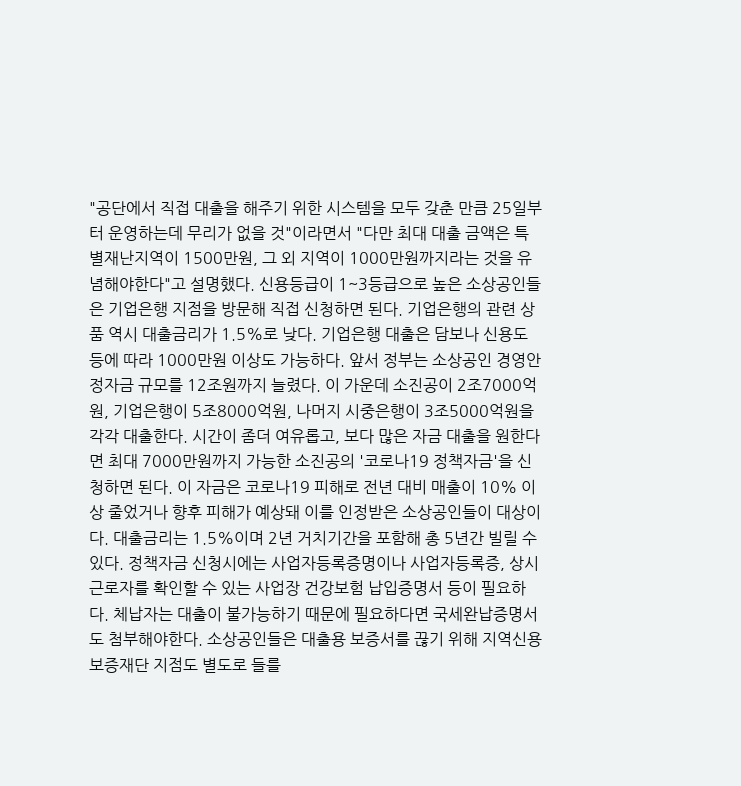"공단에서 직접 대출을 해주기 위한 시스템을 모두 갖춘 만큼 25일부터 운영하는데 무리가 없을 것"이라면서 "다만 최대 대출 금액은 특별재난지역이 1500만원, 그 외 지역이 1000만원까지라는 것을 유념해야한다"고 설명했다. 신용등급이 1~3등급으로 높은 소상공인들은 기업은행 지점을 방문해 직접 신청하면 된다. 기업은행의 관련 상품 역시 대출금리가 1.5%로 낮다. 기업은행 대출은 담보나 신용도 등에 따라 1000만원 이상도 가능하다. 앞서 정부는 소상공인 경영안정자금 규모를 12조원까지 늘렸다. 이 가운데 소진공이 2조7000억원, 기업은행이 5조8000억원, 나머지 시중은행이 3조5000억원을 각각 대출한다. 시간이 좀더 여유롭고, 보다 많은 자금 대출을 원한다면 최대 7000만원까지 가능한 소진공의 '코로나19 정책자금'을 신청하면 된다. 이 자금은 코로나19 피해로 전년 대비 매출이 10% 이상 줄었거나 향후 피해가 예상돼 이를 인정받은 소상공인들이 대상이다. 대출금리는 1.5%이며 2년 거치기간을 포함해 총 5년간 빌릴 수 있다. 정책자금 신청시에는 사업자등록증명이나 사업자등록증, 상시근로자를 확인할 수 있는 사업장 건강보험 납입증명서 등이 필요하다. 체납자는 대출이 불가능하기 때문에 필요하다면 국세완납증명서도 첨부해야한다. 소상공인들은 대출용 보증서를 끊기 위해 지역신용보증재단 지점도 별도로 들를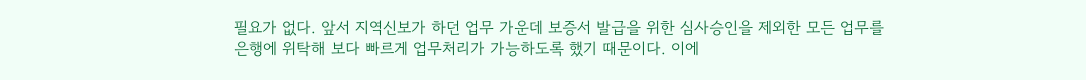필요가 없다. 앞서 지역신보가 하던 업무 가운데 보증서 발급을 위한 심사승인을 제외한 모든 업무를 은행에 위탁해 보다 빠르게 업무처리가 가능하도록 했기 때문이다. 이에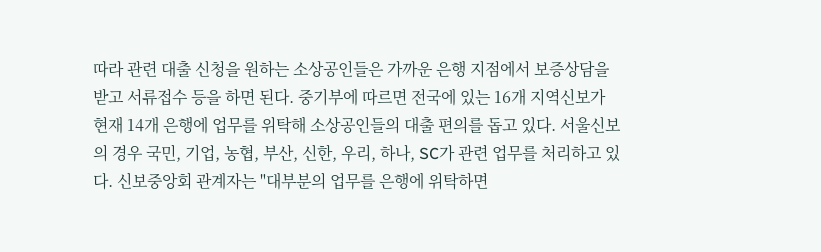따라 관련 대출 신청을 원하는 소상공인들은 가까운 은행 지점에서 보증상담을 받고 서류접수 등을 하면 된다. 중기부에 따르면 전국에 있는 16개 지역신보가 현재 14개 은행에 업무를 위탁해 소상공인들의 대출 편의를 돕고 있다. 서울신보의 경우 국민, 기업, 농협, 부산, 신한, 우리, 하나, SC가 관련 업무를 처리하고 있다. 신보중앙회 관계자는 "대부분의 업무를 은행에 위탁하면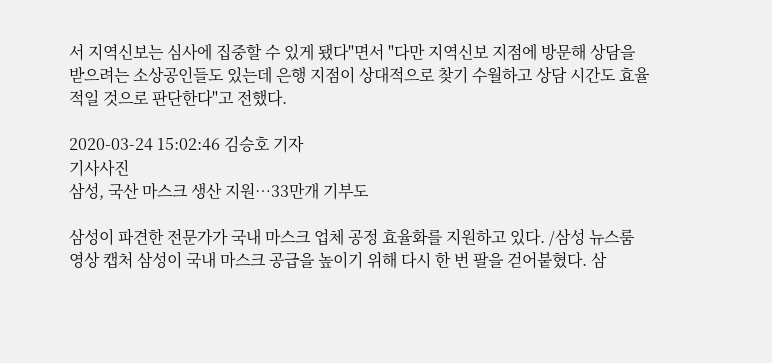서 지역신보는 심사에 집중할 수 있게 됐다"면서 "다만 지역신보 지점에 방문해 상담을 받으려는 소상공인들도 있는데 은행 지점이 상대적으로 찾기 수월하고 상담 시간도 효율적일 것으로 판단한다"고 전했다.

2020-03-24 15:02:46 김승호 기자
기사사진
삼성, 국산 마스크 생산 지원…33만개 기부도

삼성이 파견한 전문가가 국내 마스크 업체 공정 효율화를 지원하고 있다. /삼성 뉴스룸 영상 캡처 삼성이 국내 마스크 공급을 높이기 위해 다시 한 번 팔을 걷어붙혔다. 삼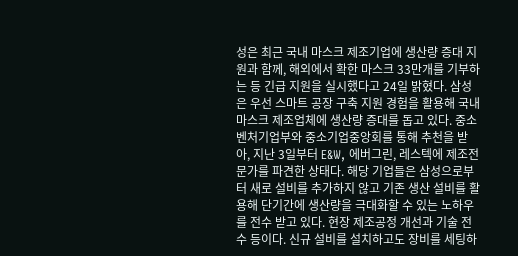성은 최근 국내 마스크 제조기업에 생산량 증대 지원과 함께, 해외에서 확한 마스크 33만개를 기부하는 등 긴급 지원을 실시했다고 24일 밝혔다. 삼성은 우선 스마트 공장 구축 지원 경험을 활용해 국내 마스크 제조업체에 생산량 증대를 돕고 있다. 중소벤처기업부와 중소기업중앙회를 통해 추천을 받아, 지난 3일부터 E&W, 에버그린, 레스텍에 제조전문가를 파견한 상태다. 해당 기업들은 삼성으로부터 새로 설비를 추가하지 않고 기존 생산 설비를 활용해 단기간에 생산량을 극대화할 수 있는 노하우를 전수 받고 있다. 현장 제조공정 개선과 기술 전수 등이다. 신규 설비를 설치하고도 장비를 세팅하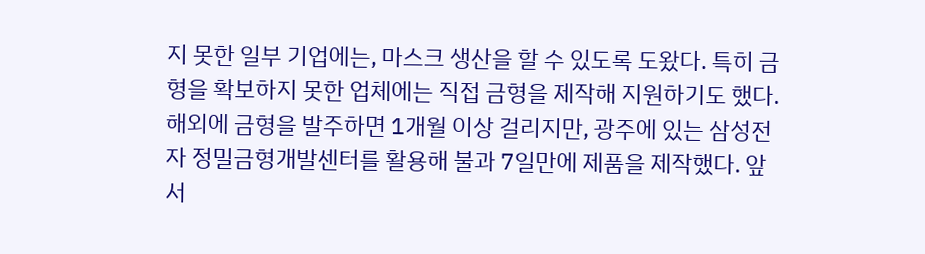지 못한 일부 기업에는, 마스크 생산을 할 수 있도록 도왔다. 특히 금형을 확보하지 못한 업체에는 직접 금형을 제작해 지원하기도 했다. 해외에 금형을 발주하면 1개월 이상 걸리지만, 광주에 있는 삼성전자 정밀금형개발센터를 활용해 불과 7일만에 제품을 제작했다. 앞서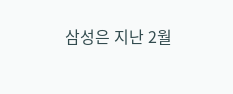삼성은 지난 2월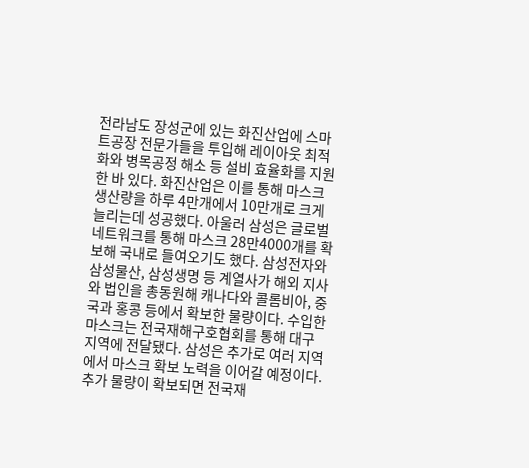전라남도 장성군에 있는 화진산업에 스마트공장 전문가들을 투입해 레이아웃 최적화와 병목공정 해소 등 설비 효율화를 지원한 바 있다. 화진산업은 이를 통해 마스크 생산량을 하루 4만개에서 10만개로 크게 늘리는데 성공했다. 아울러 삼성은 글로벌 네트워크를 통해 마스크 28만4000개를 확보해 국내로 들여오기도 했다. 삼성전자와 삼성물산, 삼성생명 등 계열사가 해외 지사와 법인을 총동원해 캐나다와 콜롬비아, 중국과 홍콩 등에서 확보한 물량이다. 수입한 마스크는 전국재해구호협회를 통해 대구 지역에 전달됐다. 삼성은 추가로 여러 지역에서 마스크 확보 노력을 이어갈 예정이다. 추가 물량이 확보되면 전국재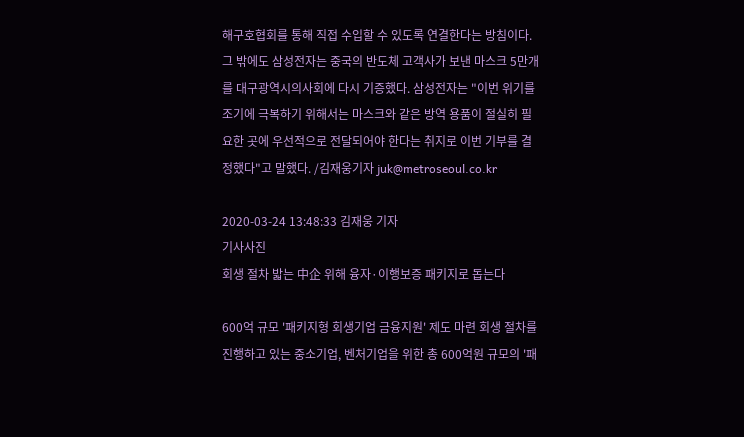해구호협회를 통해 직접 수입할 수 있도록 연결한다는 방침이다. 그 밖에도 삼성전자는 중국의 반도체 고객사가 보낸 마스크 5만개를 대구광역시의사회에 다시 기증했다. 삼성전자는 "이번 위기를 조기에 극복하기 위해서는 마스크와 같은 방역 용품이 절실히 필요한 곳에 우선적으로 전달되어야 한다는 취지로 이번 기부를 결정했다"고 말했다. /김재웅기자 juk@metroseoul.co.kr

2020-03-24 13:48:33 김재웅 기자
기사사진
회생 절차 밟는 中企 위해 융자·이행보증 패키지로 돕는다

600억 규모 '패키지형 회생기업 금융지원' 제도 마련 회생 절차를 진행하고 있는 중소기업, 벤처기업을 위한 총 600억원 규모의 '패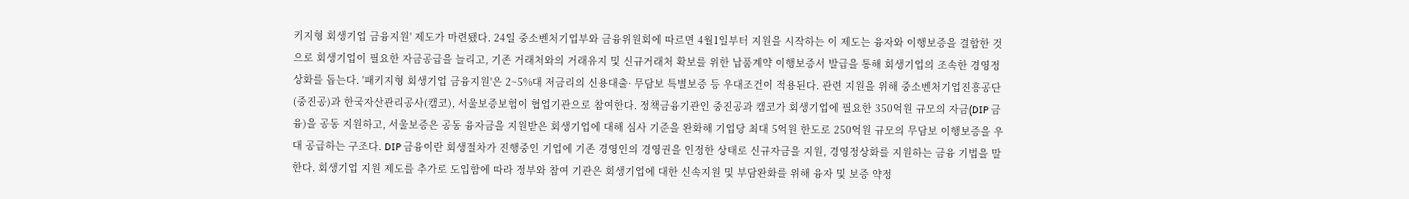키지형 회생기업 금융지원' 제도가 마련됐다. 24일 중소벤처기업부와 금융위원회에 따르면 4월1일부터 지원을 시작하는 이 제도는 융자와 이행보증을 결합한 것으로 회생기업이 필요한 자금공급을 늘리고, 기존 거래처와의 거래유지 및 신규거래처 확보를 위한 납품계약 이행보증서 발급을 통해 회생기업의 조속한 경영정상화를 돕는다. '패키지형 회생기업 금융지원'은 2~5%대 저금리의 신용대출· 무담보 특별보증 등 우대조건이 적용된다. 관련 지원을 위해 중소벤처기업진흥공단(중진공)과 한국자산관리공사(캠코), 서울보증보험이 협업기관으로 참여한다. 정책금융기관인 중진공과 캠코가 회생기업에 필요한 350억원 규모의 자금(DIP 금융)을 공동 지원하고, 서울보증은 공동 융자금을 지원받은 회생기업에 대해 심사 기준을 완화해 기업당 최대 5억원 한도로 250억원 규모의 무담보 이행보증을 우대 공급하는 구조다. DIP 금융이란 회생절차가 진행중인 기업에 기존 경영인의 경영권을 인정한 상태로 신규자금을 지원, 경영정상화를 지원하는 금융 기법을 말한다. 회생기업 지원 제도를 추가로 도입함에 따라 정부와 참여 기관은 회생기업에 대한 신속지원 및 부담완화를 위해 융자 및 보증 약정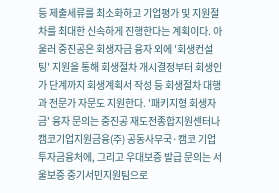등 제출세류를 최소화하고 기업평가 및 지원절차를 최대한 신속하게 진행한다는 계획이다. 아울러 중진공은 회생자금 융자 외에 '회생컨설팅' 지원을 통해 회생절차 개시결정부터 회생인가 단계까지 회생계획서 작성 등 회생절차 대행과 전문가 자문도 지원한다. '패키지형 회생자금' 융자 문의는 중진공 재도전종합지원센터나 캠코기업지원금융(주) 공동사무국·캠코 기업투자금융처에, 그리고 우대보증 발급 문의는 서울보증 중기서민지원팀으로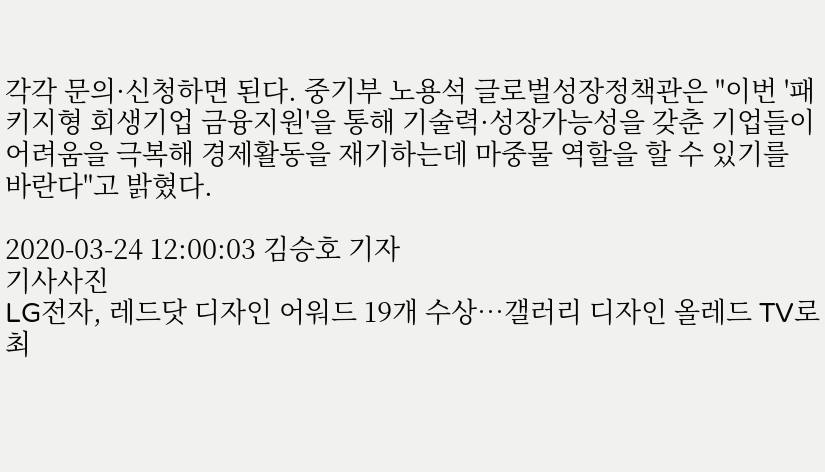각각 문의·신청하면 된다. 중기부 노용석 글로벌성장정책관은 "이번 '패키지형 회생기업 금융지원'을 통해 기술력·성장가능성을 갖춘 기업들이 어려움을 극복해 경제활동을 재기하는데 마중물 역할을 할 수 있기를 바란다"고 밝혔다.

2020-03-24 12:00:03 김승호 기자
기사사진
LG전자, 레드닷 디자인 어워드 19개 수상…갤러리 디자인 올레드 TV로 최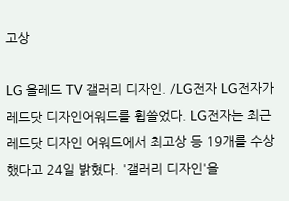고상

LG 올레드 TV 갤러리 디자인. /LG전자 LG전자가 레드닷 디자인어워드를 휩쓸었다. LG전자는 최근 레드닷 디자인 어워드에서 최고상 등 19개를 수상했다고 24일 밝혔다. '갤러리 디자인'을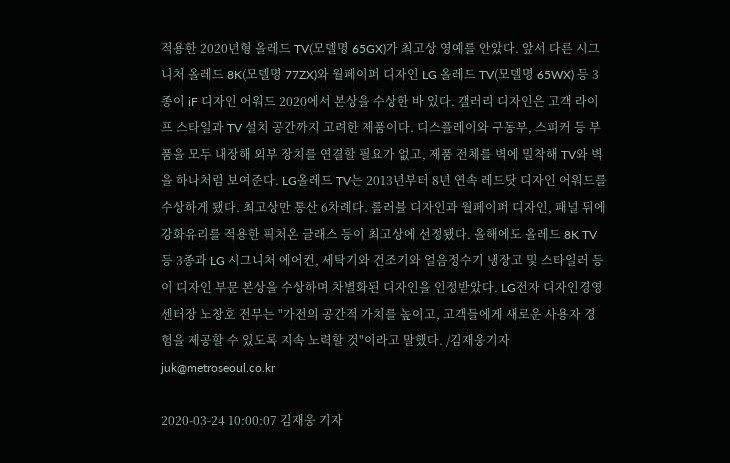적용한 2020년형 올레드 TV(모델명 65GX)가 최고상 영예를 안았다. 앞서 다른 시그니처 올레드 8K(모델명 77ZX)와 월페이퍼 디자인 LG 올레드 TV(모델명 65WX) 등 3종이 iF 디자인 어워드 2020에서 본상을 수상한 바 있다. 갤러리 디자인은 고객 라이프 스타일과 TV 설치 공간까지 고려한 제품이다. 디스플레이와 구동부, 스피커 등 부품을 모두 내장해 외부 장치를 연결할 필요가 없고, 제품 전체를 벽에 밀착해 TV와 벽을 하나처럼 보여준다. LG올레드 TV는 2013년부터 8년 연속 레드닷 디자인 어워드를 수상하게 됐다. 최고상만 통산 6차례다. 롤러블 디자인과 월페이퍼 디자인, 패널 뒤에 강화유리를 적용한 픽처온 글래스 등이 최고상에 선정됐다. 올해에도 올레드 8K TV 등 3종과 LG 시그니처 에어컨, 세탁기와 건조기와 얼음정수기 냉장고 및 스타일러 등이 디자인 부문 본상을 수상하며 차별화된 디자인을 인정받았다. LG전자 디자인경영센터장 노창호 전무는 "가전의 공간적 가치를 높이고, 고객들에게 새로운 사용자 경험을 제공할 수 있도록 지속 노력할 것"이라고 말했다. /김재웅기자 juk@metroseoul.co.kr

2020-03-24 10:00:07 김재웅 기자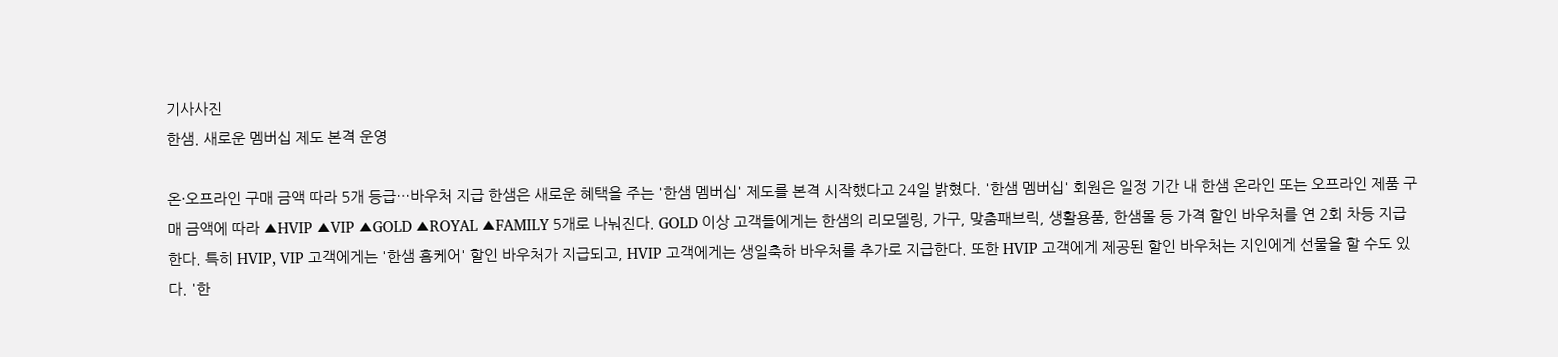기사사진
한샘. 새로운 멤버십 제도 본격 운영

온·오프라인 구매 금액 따라 5개 등급…바우처 지급 한샘은 새로운 혜택을 주는 '한샘 멤버십' 제도를 본격 시작했다고 24일 밝혔다. '한샘 멤버십' 회원은 일정 기간 내 한샘 온라인 또는 오프라인 제품 구매 금액에 따라 ▲HVIP ▲VIP ▲GOLD ▲ROYAL ▲FAMILY 5개로 나눠진다. GOLD 이상 고객들에게는 한샘의 리모델링, 가구, 맞춤패브릭, 생활용품, 한샘몰 등 가격 할인 바우처를 연 2회 차등 지급한다. 특히 HVIP, VIP 고객에게는 '한샘 홈케어' 할인 바우처가 지급되고, HVIP 고객에게는 생일축하 바우처를 추가로 지급한다. 또한 HVIP 고객에게 제공된 할인 바우처는 지인에게 선물을 할 수도 있다. '한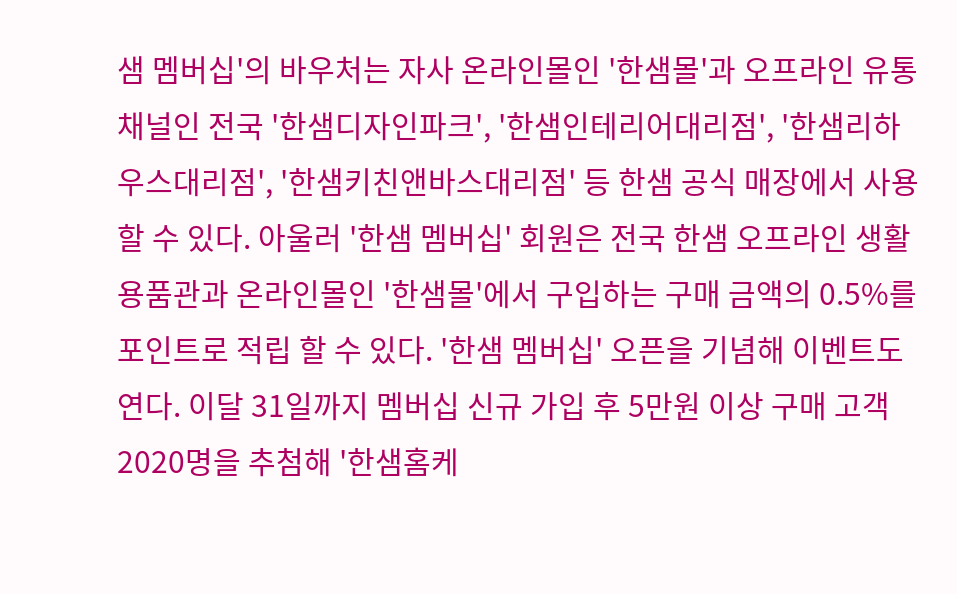샘 멤버십'의 바우처는 자사 온라인몰인 '한샘몰'과 오프라인 유통 채널인 전국 '한샘디자인파크', '한샘인테리어대리점', '한샘리하우스대리점', '한샘키친앤바스대리점' 등 한샘 공식 매장에서 사용할 수 있다. 아울러 '한샘 멤버십' 회원은 전국 한샘 오프라인 생활용품관과 온라인몰인 '한샘몰'에서 구입하는 구매 금액의 0.5%를 포인트로 적립 할 수 있다. '한샘 멤버십' 오픈을 기념해 이벤트도 연다. 이달 31일까지 멤버십 신규 가입 후 5만원 이상 구매 고객 2020명을 추첨해 '한샘홈케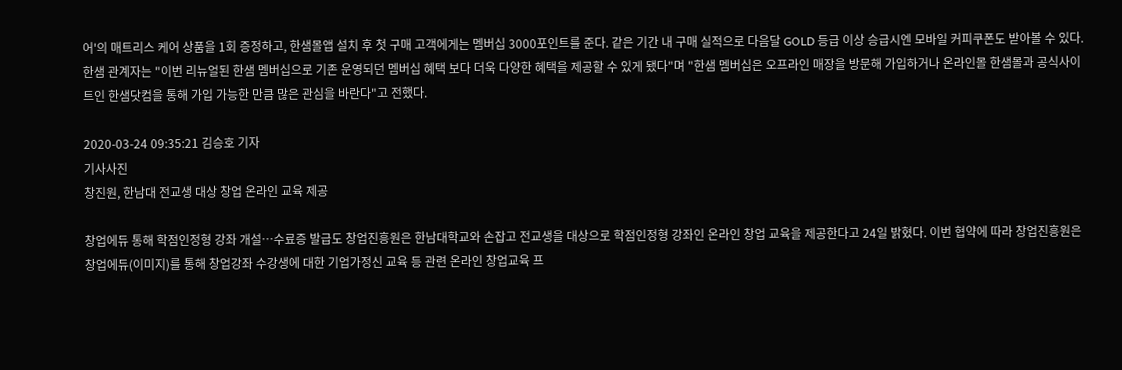어'의 매트리스 케어 상품을 1회 증정하고, 한샘몰앱 설치 후 첫 구매 고객에게는 멤버십 3000포인트를 준다. 같은 기간 내 구매 실적으로 다음달 GOLD 등급 이상 승급시엔 모바일 커피쿠폰도 받아볼 수 있다. 한샘 관계자는 "이번 리뉴얼된 한샘 멤버십으로 기존 운영되던 멤버십 혜택 보다 더욱 다양한 혜택을 제공할 수 있게 됐다"며 "한샘 멤버십은 오프라인 매장을 방문해 가입하거나 온라인몰 한샘몰과 공식사이트인 한샘닷컴을 통해 가입 가능한 만큼 많은 관심을 바란다"고 전했다.

2020-03-24 09:35:21 김승호 기자
기사사진
창진원, 한남대 전교생 대상 창업 온라인 교육 제공

창업에듀 통해 학점인정형 강좌 개설…수료증 발급도 창업진흥원은 한남대학교와 손잡고 전교생을 대상으로 학점인정형 강좌인 온라인 창업 교육을 제공한다고 24일 밝혔다. 이번 협약에 따라 창업진흥원은 창업에듀(이미지)를 통해 창업강좌 수강생에 대한 기업가정신 교육 등 관련 온라인 창업교육 프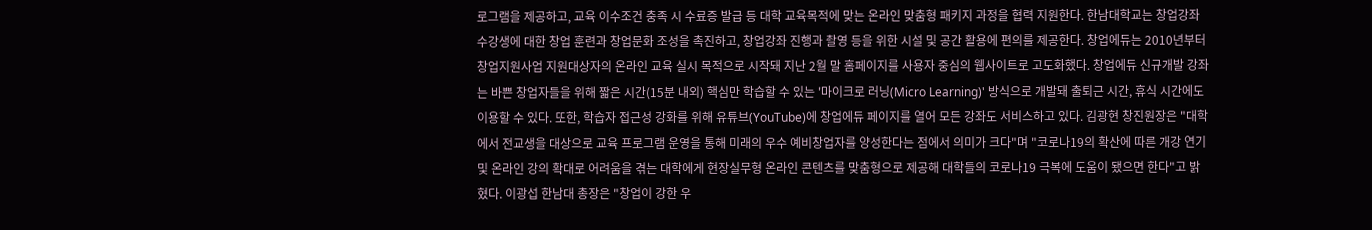로그램을 제공하고, 교육 이수조건 충족 시 수료증 발급 등 대학 교육목적에 맞는 온라인 맞춤형 패키지 과정을 협력 지원한다. 한남대학교는 창업강좌 수강생에 대한 창업 훈련과 창업문화 조성을 촉진하고, 창업강좌 진행과 촬영 등을 위한 시설 및 공간 활용에 편의를 제공한다. 창업에듀는 2010년부터 창업지원사업 지원대상자의 온라인 교육 실시 목적으로 시작돼 지난 2월 말 홈페이지를 사용자 중심의 웹사이트로 고도화했다. 창업에듀 신규개발 강좌는 바쁜 창업자들을 위해 짧은 시간(15분 내외) 핵심만 학습할 수 있는 '마이크로 러닝(Micro Learning)' 방식으로 개발돼 출퇴근 시간, 휴식 시간에도 이용할 수 있다. 또한, 학습자 접근성 강화를 위해 유튜브(YouTube)에 창업에듀 페이지를 열어 모든 강좌도 서비스하고 있다. 김광현 창진원장은 "대학에서 전교생을 대상으로 교육 프로그램 운영을 통해 미래의 우수 예비창업자를 양성한다는 점에서 의미가 크다"며 "코로나19의 확산에 따른 개강 연기 및 온라인 강의 확대로 어려움을 겪는 대학에게 현장실무형 온라인 콘텐츠를 맞춤형으로 제공해 대학들의 코로나19 극복에 도움이 됐으면 한다"고 밝혔다. 이광섭 한남대 총장은 "창업이 강한 우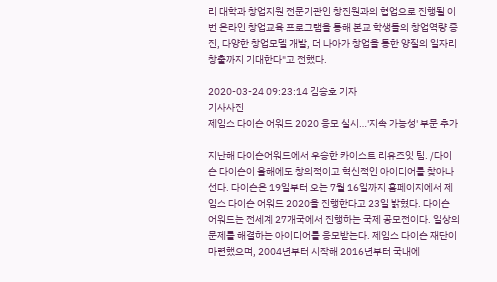리 대학과 창업지원 전문기관인 창진원과의 협업으로 진행될 이번 온라인 창업교육 프로그램을 통해 본교 학생들의 창업역량 증진, 다양한 창업모델 개발, 더 나아가 창업을 통한 양질의 일자리 창출까지 기대한다"고 전했다.

2020-03-24 09:23:14 김승호 기자
기사사진
제임스 다이슨 어워드 2020 응모 실시…'지속 가능성' 부문 추가

지난해 다이슨어워드에서 우승한 카이스트 리유즈잇 팀. /다이슨 다이슨이 올해에도 창의적이고 혁신적인 아이디어를 찾아나선다. 다이슨은 19일부터 오는 7월 16일까지 홈페이지에서 제임스 다이슨 어워드 2020을 진행한다고 23일 밝혔다. 다이슨 어워드는 전세계 27개국에서 진행하는 국제 공모전이다. 일상의 문제를 해결하는 아이디어를 응모받는다. 제임스 다이슨 재단이 마련했으며, 2004년부터 시작해 2016년부터 국내에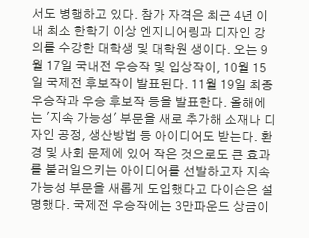서도 병행하고 있다. 참가 자격은 최근 4년 이내 최소 한학기 이상 엔지니어링과 디자인 강의를 수강한 대학생 및 대학원 생이다. 오는 9월 17일 국내전 우승작 및 입상작이, 10월 15일 국제전 후보작이 발표된다. 11월 19일 최종 우승작과 우승 후보작 등을 발표한다. 올해에는 '지속 가능성' 부문을 새로 추가해 소재나 디자인 공정, 생산방법 등 아이디어도 받는다. 환경 및 사회 문제에 있어 작은 것으로도 큰 효과를 불러일으키는 아이디어를 선발하고자 지속가능성 부문을 새롭게 도입했다고 다이슨은 설명했다. 국제전 우승작에는 3만파운드 상금이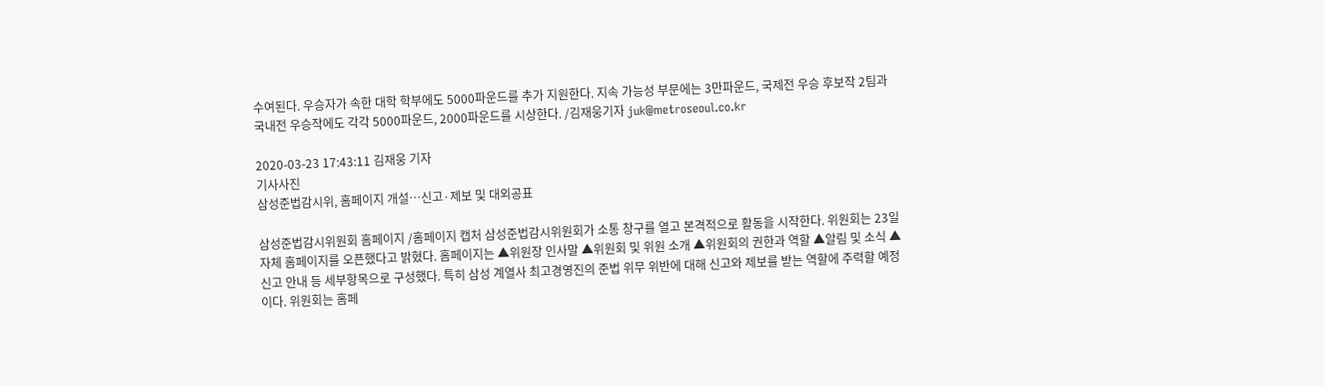수여된다. 우승자가 속한 대학 학부에도 5000파운드를 추가 지원한다. 지속 가능성 부문에는 3만파운드, 국제전 우승 후보작 2팀과 국내전 우승작에도 각각 5000파운드, 2000파운드를 시상한다. /김재웅기자 juk@metroseoul.co.kr

2020-03-23 17:43:11 김재웅 기자
기사사진
삼성준법감시위, 홈페이지 개설…신고·제보 및 대외공표

삼성준법감시위원회 홈페이지 /홈페이지 캡처 삼성준법감시위원회가 소통 창구를 열고 본격적으로 활동을 시작한다. 위원회는 23일 자체 홈페이지를 오픈했다고 밝혔다. 홈페이지는 ▲위원장 인사말 ▲위원회 및 위원 소개 ▲위원회의 권한과 역할 ▲알림 및 소식 ▲신고 안내 등 세부항목으로 구성했다. 특히 삼성 계열사 최고경영진의 준법 위무 위반에 대해 신고와 제보를 받는 역할에 주력할 예정이다. 위원회는 홈페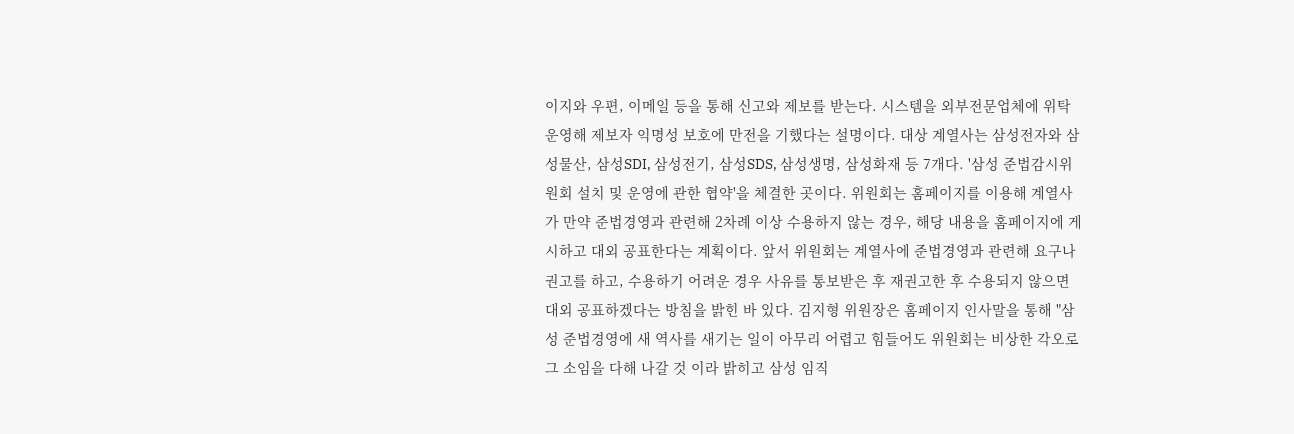이지와 우편, 이메일 등을 통해 신고와 제보를 받는다. 시스템을 외부전문업체에 위탁 운영해 제보자 익명성 보호에 만전을 기했다는 설명이다. 대상 계열사는 삼성전자와 삼성물산, 삼성SDI, 삼성전기, 삼성SDS, 삼성생명, 삼성화재 등 7개다. '삼성 준법감시위원회 설치 및 운영에 관한 협약'을 체결한 곳이다. 위원회는 홈페이지를 이용해 계열사가 만약 준법경영과 관련해 2차례 이상 수용하지 않는 경우, 해당 내용을 홈페이지에 게시하고 대외 공표한다는 계획이다. 앞서 위원회는 계열사에 준법경영과 관련해 요구나 권고를 하고, 수용하기 어려운 경우 사유를 통보받은 후 재권고한 후 수용되지 않으면 대외 공표하겠다는 방침을 밝힌 바 있다. 김지형 위원장은 홈페이지 인사말을 통해 "삼성 준법경영에 새 역사를 새기는 일이 아무리 어렵고 힘들어도 위원회는 비상한 각오로 그 소임을 다해 나갈 것 이라 밝히고 삼성 임직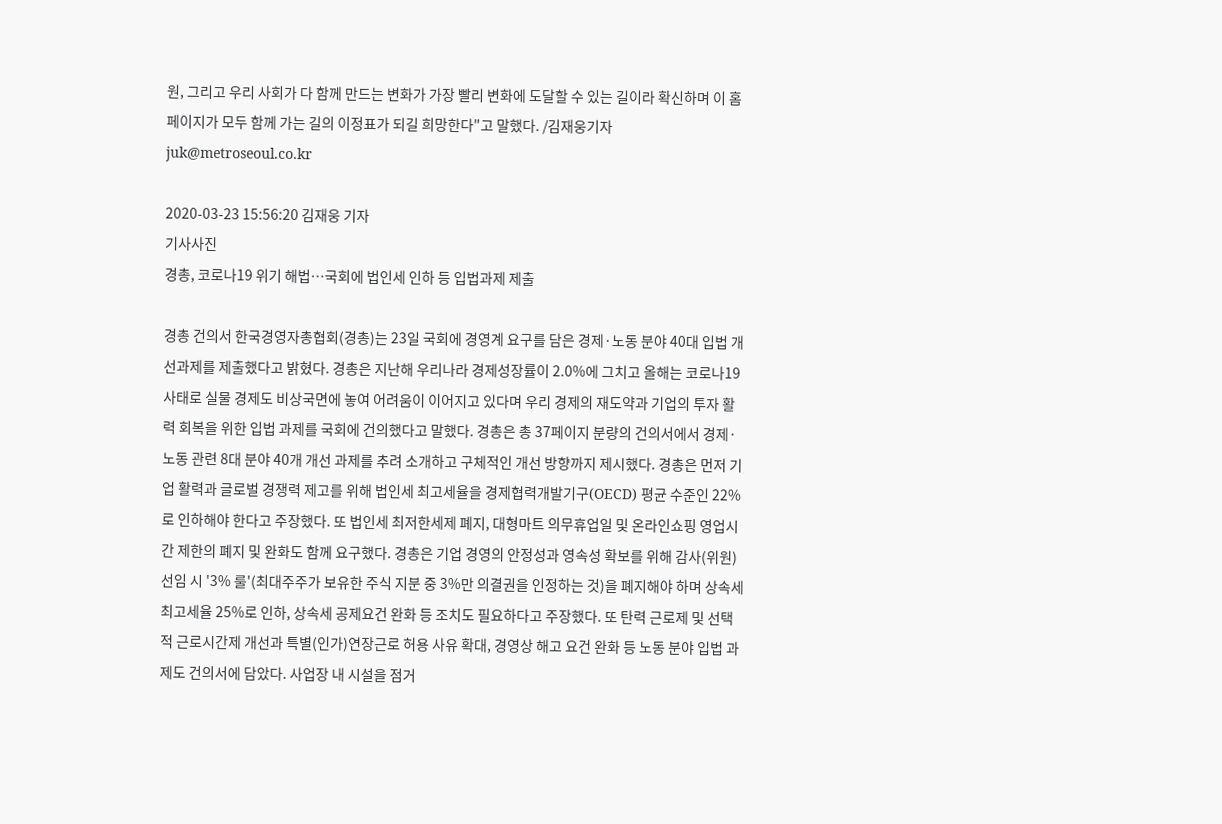원, 그리고 우리 사회가 다 함께 만드는 변화가 가장 빨리 변화에 도달할 수 있는 길이라 확신하며 이 홈페이지가 모두 함께 가는 길의 이정표가 되길 희망한다"고 말했다. /김재웅기자 juk@metroseoul.co.kr

2020-03-23 15:56:20 김재웅 기자
기사사진
경총, 코로나19 위기 해법…국회에 법인세 인하 등 입법과제 제출

경총 건의서 한국경영자총협회(경총)는 23일 국회에 경영계 요구를 담은 경제·노동 분야 40대 입법 개선과제를 제출했다고 밝혔다. 경총은 지난해 우리나라 경제성장률이 2.0%에 그치고 올해는 코로나19 사태로 실물 경제도 비상국면에 놓여 어려움이 이어지고 있다며 우리 경제의 재도약과 기업의 투자 활력 회복을 위한 입법 과제를 국회에 건의했다고 말했다. 경총은 총 37페이지 분량의 건의서에서 경제·노동 관련 8대 분야 40개 개선 과제를 추려 소개하고 구체적인 개선 방향까지 제시했다. 경총은 먼저 기업 활력과 글로벌 경쟁력 제고를 위해 법인세 최고세율을 경제협력개발기구(OECD) 평균 수준인 22%로 인하해야 한다고 주장했다. 또 법인세 최저한세제 폐지, 대형마트 의무휴업일 및 온라인쇼핑 영업시간 제한의 폐지 및 완화도 함께 요구했다. 경총은 기업 경영의 안정성과 영속성 확보를 위해 감사(위원) 선임 시 '3% 룰'(최대주주가 보유한 주식 지분 중 3%만 의결권을 인정하는 것)을 폐지해야 하며 상속세 최고세율 25%로 인하, 상속세 공제요건 완화 등 조치도 필요하다고 주장했다. 또 탄력 근로제 및 선택적 근로시간제 개선과 특별(인가)연장근로 허용 사유 확대, 경영상 해고 요건 완화 등 노동 분야 입법 과제도 건의서에 담았다. 사업장 내 시설을 점거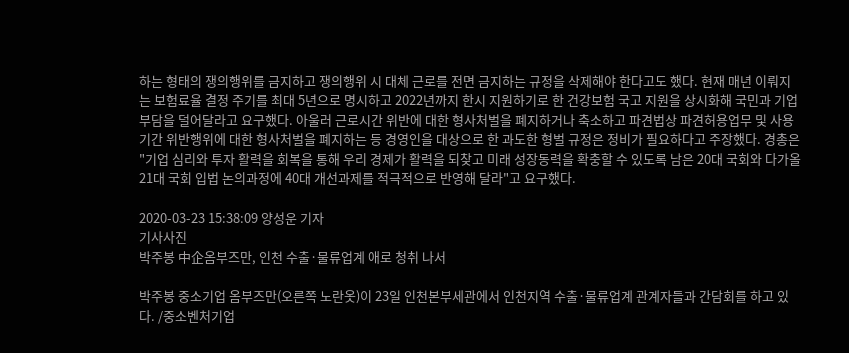하는 형태의 쟁의행위를 금지하고 쟁의행위 시 대체 근로를 전면 금지하는 규정을 삭제해야 한다고도 했다. 현재 매년 이뤄지는 보험료율 결정 주기를 최대 5년으로 명시하고 2022년까지 한시 지원하기로 한 건강보험 국고 지원을 상시화해 국민과 기업 부담을 덜어달라고 요구했다. 아울러 근로시간 위반에 대한 형사처벌을 폐지하거나 축소하고 파견법상 파견허용업무 및 사용기간 위반행위에 대한 형사처벌을 폐지하는 등 경영인을 대상으로 한 과도한 형벌 규정은 정비가 필요하다고 주장했다. 경총은 "기업 심리와 투자 활력을 회복을 통해 우리 경제가 활력을 되찾고 미래 성장동력을 확충할 수 있도록 남은 20대 국회와 다가올 21대 국회 입법 논의과정에 40대 개선과제를 적극적으로 반영해 달라"고 요구했다.

2020-03-23 15:38:09 양성운 기자
기사사진
박주봉 中企옴부즈만, 인천 수출·물류업계 애로 청취 나서

박주봉 중소기업 옴부즈만(오른쪽 노란옷)이 23일 인천본부세관에서 인천지역 수출·물류업계 관계자들과 간담회를 하고 있다. /중소벤처기업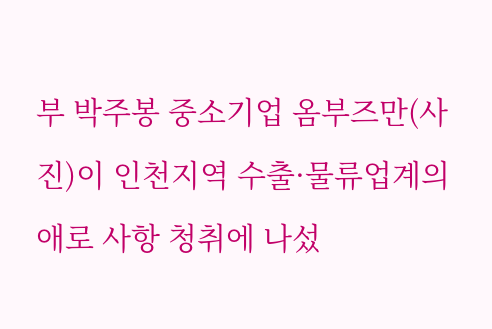부 박주봉 중소기업 옴부즈만(사진)이 인천지역 수출·물류업계의 애로 사항 청취에 나섰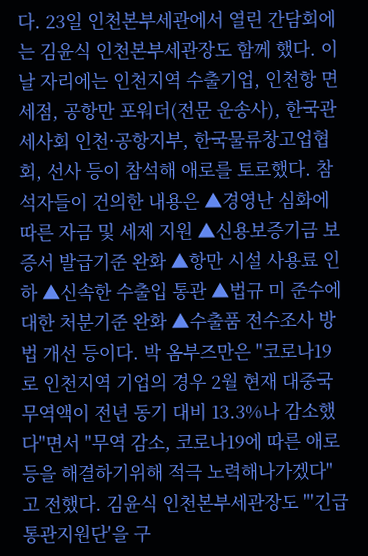다. 23일 인천본부세관에서 열린 간담회에는 김윤식 인천본부세관장도 함께 했다. 이날 자리에는 인천지역 수출기업, 인천항 면세점, 공항만 포워더(전문 운송사), 한국관세사회 인천·공항지부, 한국물류창고업협회, 선사 등이 참석해 애로를 토로했다. 참석자들이 건의한 내용은 ▲경영난 심화에 따른 자금 및 세제 지원 ▲신용보증기금 보증서 발급기준 완화 ▲항만 시설 사용료 인하 ▲신속한 수출입 통관 ▲법규 미 준수에 대한 처분기준 완화 ▲수출품 전수조사 방법 개선 등이다. 박 옴부즈만은 "코로나19로 인천지역 기업의 경우 2월 현재 대중국 무역액이 전년 동기 대비 13.3%나 감소했다"면서 "무역 감소, 코로나19에 따른 애로 등을 해결하기위해 적극 노력해나가겠다"고 전했다. 김윤식 인천본부세관장도 "'긴급통관지원단'을 구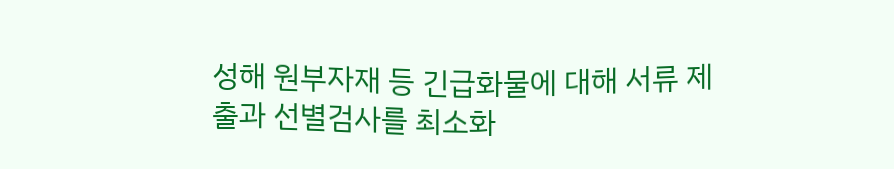성해 원부자재 등 긴급화물에 대해 서류 제출과 선별검사를 최소화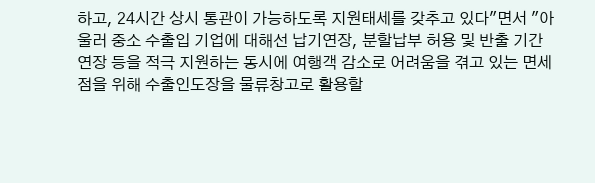하고, 24시간 상시 통관이 가능하도록 지원태세를 갖추고 있다"면서 "아울러 중소 수출입 기업에 대해선 납기연장, 분할납부 허용 및 반출 기간 연장 등을 적극 지원하는 동시에 여행객 감소로 어려움을 겪고 있는 면세점을 위해 수출인도장을 물류창고로 활용할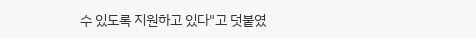수 있도록 지원하고 있다"고 덧붙였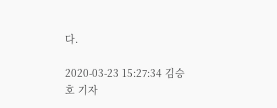다.

2020-03-23 15:27:34 김승호 기자